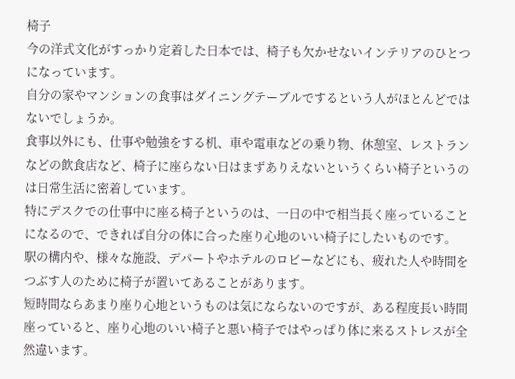椅子
今の洋式文化がすっかり定着した日本では、椅子も欠かせないインテリアのひとつになっています。
自分の家やマンションの食事はダイニングテーブルでするという人がほとんどではないでしょうか。
食事以外にも、仕事や勉強をする机、車や電車などの乗り物、休憩室、レストランなどの飲食店など、椅子に座らない日はまずありえないというくらい椅子というのは日常生活に密着しています。
特にデスクでの仕事中に座る椅子というのは、一日の中で相当長く座っていることになるので、できれば自分の体に合った座り心地のいい椅子にしたいものです。
駅の構内や、様々な施設、デパートやホテルのロビーなどにも、疲れた人や時間をつぶす人のために椅子が置いてあることがあります。
短時間ならあまり座り心地というものは気にならないのですが、ある程度長い時間座っていると、座り心地のいい椅子と悪い椅子ではやっぱり体に来るストレスが全然違います。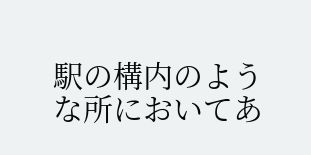駅の構内のような所においてあ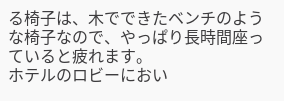る椅子は、木でできたベンチのような椅子なので、やっぱり長時間座っていると疲れます。
ホテルのロビーにおい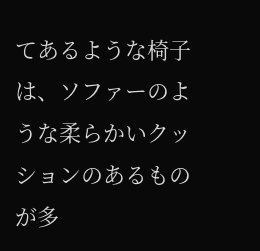てあるような椅子は、ソファーのような柔らかいクッションのあるものが多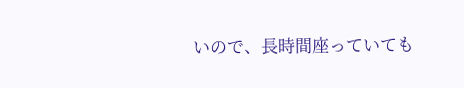いので、長時間座っていても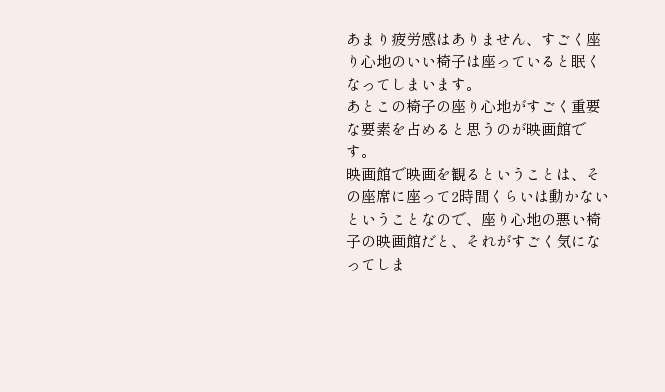あまり疲労感はありません、すごく座り心地のいい椅子は座っていると眠くなってしまいます。
あとこの椅子の座り心地がすごく重要な要素を占めると思うのが映画館です。
映画館で映画を観るということは、その座席に座って2時間くらいは動かないということなので、座り心地の悪い椅子の映画館だと、それがすごく気になってしま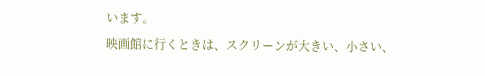います。
映画館に行くときは、スクリーンが大きい、小さい、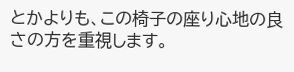とかよりも、この椅子の座り心地の良さの方を重視します。